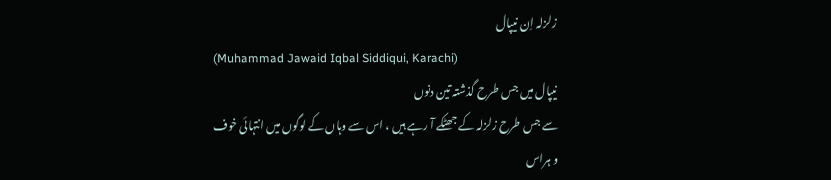زلزلہ اِن نیپال
(Muhammad Jawaid Iqbal Siddiqui, Karachi)
نیپال میں جس طرح گذشتہ تین دنوں
سے جس طرح زلزلہ کے جھٹکے آ رہے ہیں ، اس سے وہاں کے لوگوں میں انتہائی خوف
و ہراس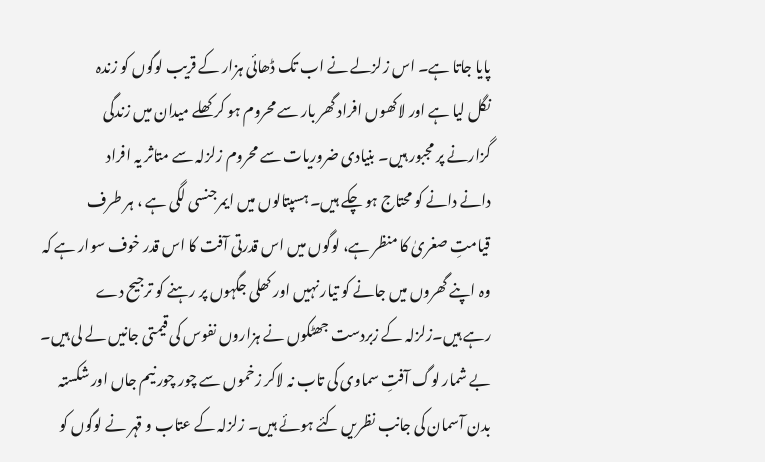پایا جاتا ہے۔ اس زلزلے نے اب تک ڈھائی ہزار کے قریب لوگوں کو زندہ
نگل لیا ہے اور لاکھوں افراد گھر بار سے محروم ہو کر کھلے میدان میں زندگی
گزارنے پر مجبور ہیں۔ بنیادی ضروریات سے محروم زلزلہ سے متاثر یہ افراد
دانے دانے کو محتاج ہو چکے ہیں۔ ہسپتالوں میں ایمرجنسی لگی ہے ، ہر طرف
قیامتِ صغریٰ کا منظر ہے، لوگوں میں اس قدرتی آفت کا اس قدر خوف سوار ہے کہ
وہ اپنے گھروں میں جانے کو تیار نہیں اور کھلی جگہوں پر رہنے کو ترجیح دے
رہے ہیں۔زلزلہ کے زبردست جھٹکوں نے ہزاروں نفوس کی قیمتی جانیں لے لی ہیں۔
بے شمار لوگ آفتِ سماوی کی تاب نہ لاکر زخموں سے چور چور نیم جاں اور شکستہ
بدن آسمان کی جانب نظریں کئے ہوئے ہیں۔ زلزلہ کے عتاب و قہر نے لوگوں کو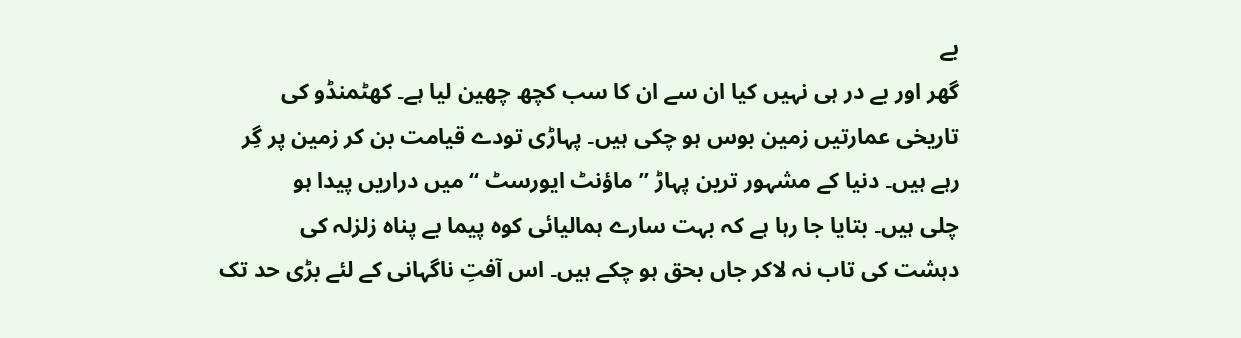بے
گھر اور بے در ہی نہیں کیا ان سے ان کا سب کچھ چھین لیا ہے۔ کھٹمنڈو کی
تاریخی عمارتیں زمین بوس ہو چکی ہیں۔ پہاڑی تودے قیامت بن کر زمین پر گِر
رہے ہیں۔ دنیا کے مشہور ترین پہاڑ ’’ ماؤنٹ ایورسٹ ‘‘ میں دراریں پیدا ہو
چلی ہیں۔ بتایا جا رہا ہے کہ بہت سارے ہمالیائی کوہ پیما بے پناہ زلزلہ کی
دہشت کی تاب نہ لاکر جاں بحق ہو چکے ہیں۔ اس آفتِ ناگہانی کے لئے بڑی حد تک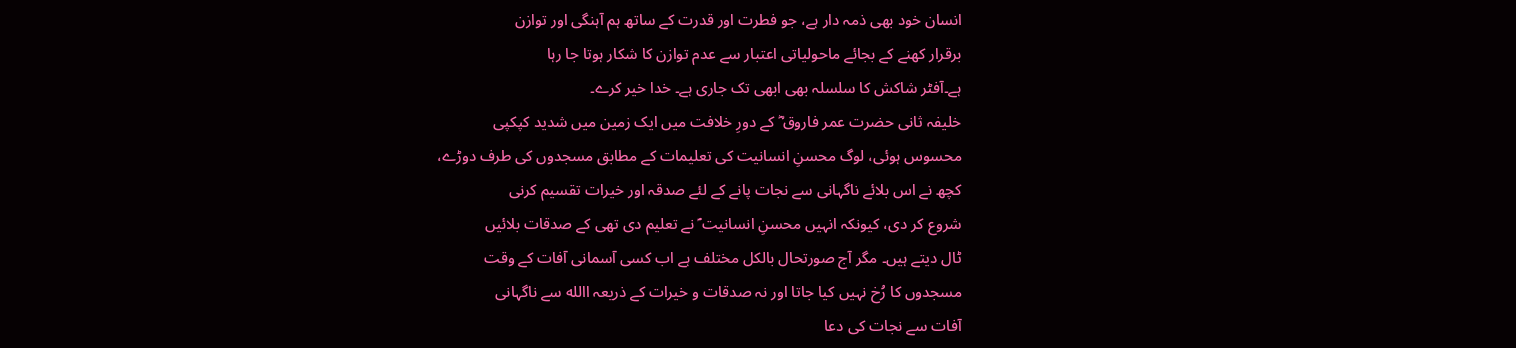انسان خود بھی ذمہ دار ہے، جو فطرت اور قدرت کے ساتھ ہم آہنگی اور توازن
برقرار کھنے کے بجائے ماحولیاتی اعتبار سے عدم توازن کا شکار ہوتا جا رہا
ہے۔آفٹر شاکش کا سلسلہ بھی ابھی تک جاری ہے۔ خدا خیر کرے۔
خلیفہ ثانی حضرت عمر فاروق ؓ کے دورِ خلافت میں ایک زمین میں شدید کپکپی
محسوس ہوئی، لوگ محسنِ انسانیت کی تعلیمات کے مطابق مسجدوں کی طرف دوڑے،
کچھ نے اس بلائے ناگہانی سے نجات پانے کے لئے صدقہ اور خیرات تقسیم کرنی
شروع کر دی، کیونکہ انہیں محسنِ انسانیت ؐ نے تعلیم دی تھی کے صدقات بلائیں
ٹال دیتے ہیں۔ مگر آج صورتحال بالکل مختلف ہے اب کسی آسمانی آفات کے وقت
مسجدوں کا رُخ نہیں کیا جاتا اور نہ صدقات و خیرات کے ذریعہ االله سے ناگہانی
آفات سے نجات کی دعا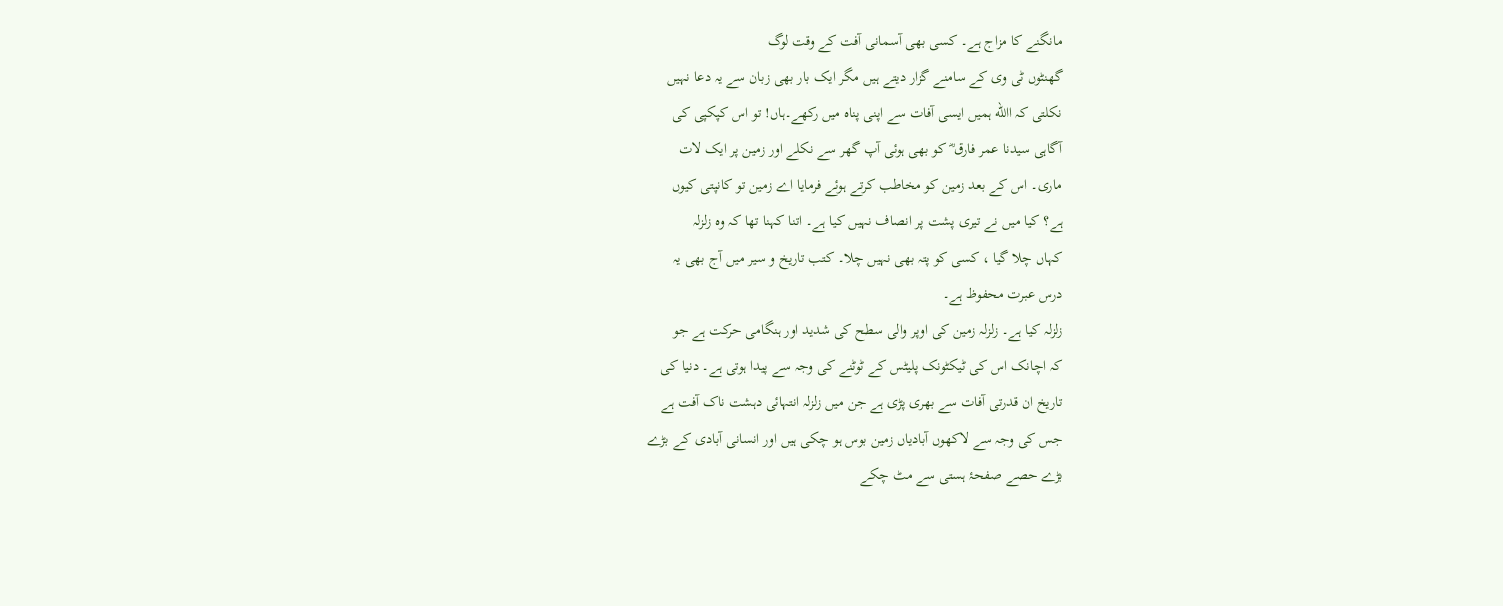مانگنے کا مزاج ہے۔ کسی بھی آسمانی آفت کے وقت لوگ
گھنٹوں ٹی وی کے سامنے گزار دیتے ہیں مگر ایک بار بھی زبان سے یہ دعا نہیں
نکلتی کہ االله ہمیں ایسی آفات سے اپنی پناہ میں رکھے۔ہاں! تو اس کپکپی کی
آگاہی سیدنا عمر فارق ؓ کو بھی ہوئی آپ گھر سے نکلے اور زمین پر ایک لات
ماری۔ اس کے بعد زمین کو مخاطب کرتے ہوئے فرمایا اے زمین تو کانپتی کیوں
ہے؟ کیا میں نے تیری پشت پر انصاف نہیں کیا ہے۔ اتنا کہنا تھا کہ وہ زلزلہ
کہاں چلا گیا ، کسی کو پتہ بھی نہیں چلا۔ کتب تاریخ و سیر میں آج بھی یہ
درس عبرت محفوظ ہے۔
زلزلہ کیا ہے۔ زلزلہ زمین کی اوپر والی سطح کی شدید اور ہنگامی حرکت ہے جو
کہ اچانک اس کی ٹیکٹونک پلیٹس کے ٹوٹنے کی وجہ سے پیدا ہوتی ہے۔ دنیا کی
تاریخ ان قدرتی آفات سے بھری پڑی ہے جن میں زلزلہ انتہائی دہشت ناک آفت ہے
جس کی وجہ سے لاکھوں آبادیاں زمین بوس ہو چکی ہیں اور انسانی آبادی کے بڑے
بڑے حصے صفحۂ ہستی سے مٹ چکے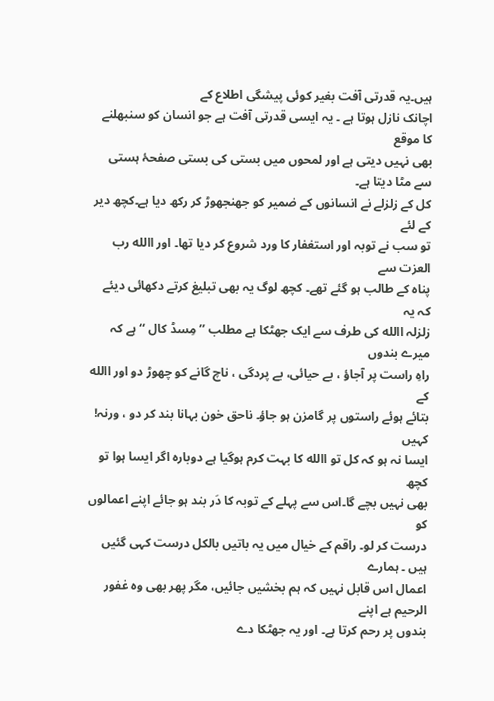ہیں۔یہ قدرتی آفت بغیر کوئی پیشگی اطلاع کے
اچانک نازل ہوتا ہے ۔ یہ ایسی قدرتی آفت ہے جو انسان کو سنبھلنے کا موقع
بھی نہیں دیتی ہے اور لمحوں میں بستی کی بستی صفحۂ ہستی سے مٹا دیتا ہے۔
کل کے زلزلے نے انسانوں کے ضمیر کو جھنجھوڑ کر رکھ دیا ہے۔کچھ دیر کے لئے
تو سب نے توبہ اور استغفار کا ورد شروع کر دیا تھا۔ اور االله رب العزت سے
پناہ کے طالب ہو گئے تھے۔ کچھ لوگ یہ بھی تبلیغ کرتے دکھائی دیئے کہ یہ
زلزلہ االله کی طرف سے ایک جھٹکا ہے مطلب ’’ مِسڈ کال ‘‘ ہے کہ میرے بندوں
راہِ راست پر آجاؤ ، بے حیائی، بے پردگی ، ناچ گانے کو چھوڑ دو اور االله کے
بتائے ہوئے راستوں پر گامزن ہو جاؤ۔ ناحق خون بہانا بند کر دو ، ورنہ! کہیں
ایسا نہ ہو کہ کل تو االله کا بہت کرم ہوگیا ہے دوبارہ اگر ایسا ہوا تو کچھ
بھی نہیں بچے گا۔اس سے پہلے کے توبہ کا دَر بند ہو جائے اپنے اعمالوں کو
درست کر لو۔ راقم کے خیال میں یہ باتیں بالکل درست کہی گئیں ہیں ۔ ہمارے
اعمال اس قابل نہیں کہ ہم بخشیں جائیں، مگر پھر بھی وہ غفور الرحیم ہے اپنے
بندوں پر رحم کرتا ہے۔ اور یہ جھٹکا دے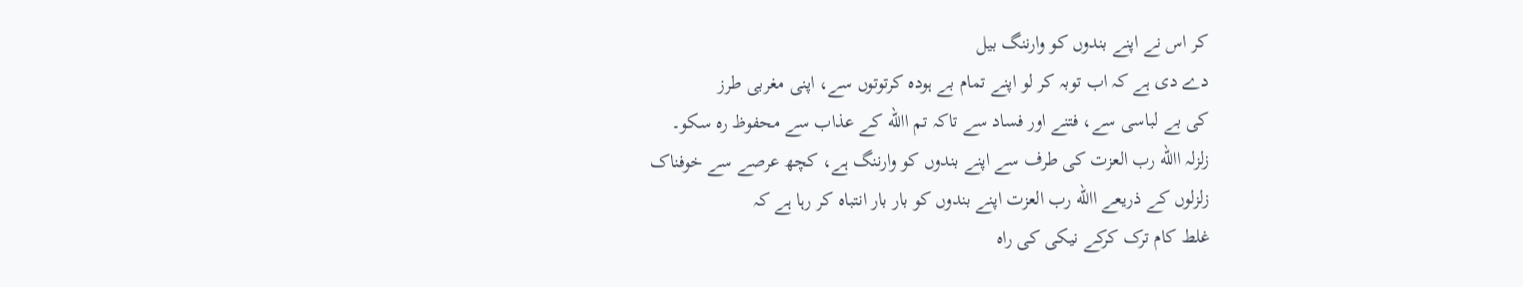کر اس نے اپنے بندوں کو وارننگ بیل
دے دی ہے کہ اب توبہ کر لو اپنے تمام بے ہودہ کرتوتوں سے، اپنی مغربی طرز
کی بے لباسی سے، فتنے اور فساد سے تاکہ تم االله کے عذاب سے محفوظ رہ سکو۔
زلزلہ االله رب العزت کی طرف سے اپنے بندوں کو وارننگ ہے، کچھ عرصے سے خوفناک
زلزلوں کے ذریعے االله رب العزت اپنے بندوں کو بار بار انتباہ کر رہا ہے کہ
غلط کام ترک کرکے نیکی کی راہ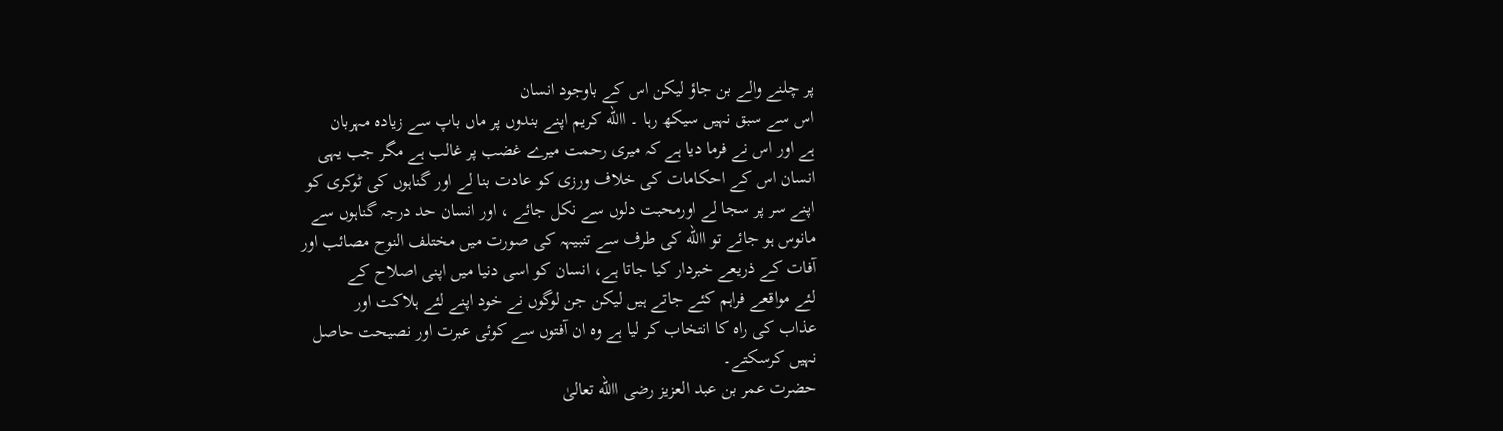پر چلنے والے بن جاؤ لیکن اس کے باوجود انسان
اس سے سبق نہیں سیکھ رہا ۔ االله کریم اپنے بندوں پر ماں باپ سے زیادہ مہربان
ہے اور اس نے فرما دیا ہے کہ میری رحمت میرے غضب پر غالب ہے مگر جب یہی
انسان اس کے احکامات کی خلاف ورزی کو عادت بنا لے اور گناہوں کی ٹوکری کو
اپنے سر پر سجا لے اورمحبت دلوں سے نکل جائے ، اور انسان حد درجہ گناہوں سے
مانوس ہو جائے تو االله کی طرف سے تنبیہہ کی صورت میں مختلف النوح مصائب اور
آفات کے ذریعے خبردار کیا جاتا ہے، انسان کو اسی دنیا میں اپنی اصلاح کے
لئے مواقعے فراہم کئے جاتے ہیں لیکن جن لوگوں نے خود اپنے لئے ہلاکت اور
عذاب کی راہ کا انتخاب کر لیا ہے وہ ان آفتوں سے کوئی عبرت اور نصیحت حاصل
نہیں کرسکتے۔
حضرت عمر بن عبد العزیز رضی االله تعالیٰ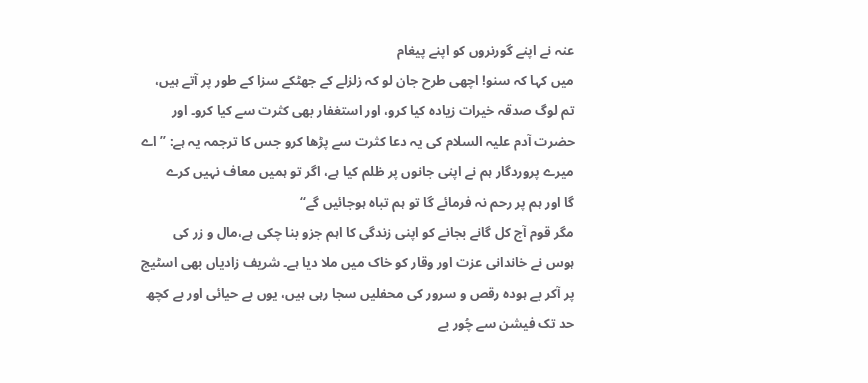عنہ نے اپنے گورنروں کو اپنے پیغام
میں کہا کہ سنو! اچھی طرح جان لو کہ زلزلے کے جھٹکے سزا کے طور پر آتے ہیں،
تم لوگ صدقہ خیرات زیادہ کیا کرو، اور استغفار بھی کثرت سے کیا کرو۔ اور
حضرت آدم علیہ السلام کی یہ دعا کثرت سے پڑھا کرو جس کا ترجمہ یہ ہے: ’’ اے
میرے پروردگار ہم نے اپنی جانوں پر ظلم کیا ہے، اگر تو ہمیں معاف نہیں کرے
گا اور ہم پر رحم نہ فرمائے گا تو ہم تباہ ہوجائیں گے‘‘
مگر قوم آج کل گانے بجانے کو اپنی زندگی کا اہم جزو بنا چکی ہے،مال و زر کی
ہوس نے خاندانی عزت اور وقار کو خاک میں ملا دیا ہے۔ شریف زادیاں بھی اسٹیج
پر آکر بے ہودہ رقص و سرور کی محفلیں سجا رہی ہیں، یوں بے حیائی اور بے کچھ
حد تک فیشن سے چُور بے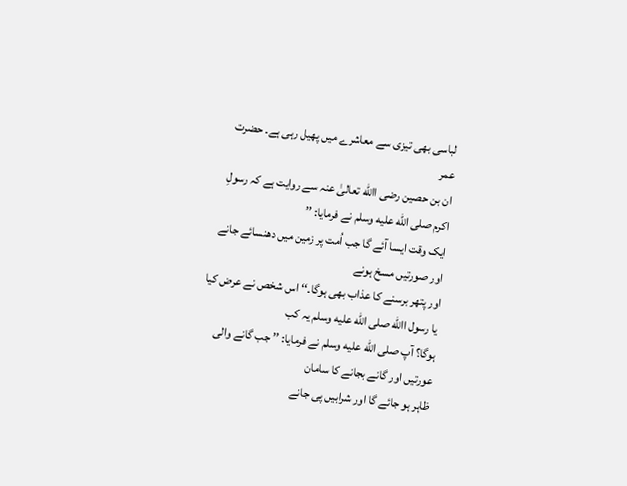لباسی بھی تیزی سے معاشرے میں پھیل رہی ہے۔ حضرت عمر
ان بن حصین رضی االله تعالیٰ عنہ سے روایت ہے کہ رسولِ اکرم صلى الله عليه وسلم نے فرمایا: ’’
ایک وقت ایسا آئے گا جب اُمت پر زمین میں دھنسائے جانے اور صورتیں مسخ ہونے
اور پتھر برسنے کا عذاب بھی ہوگا۔‘‘ اس شخص نے عرض کیا یا رسول االله صلى الله عليه وسلم یہ کب
ہوگا؟ آپ صلى الله عليه وسلم نے فرمایا: ’’ جب گانے والی عورتیں اور گانے بجانے کا سامان
ظاہر ہو جائے گا اور شرابیں پی جانے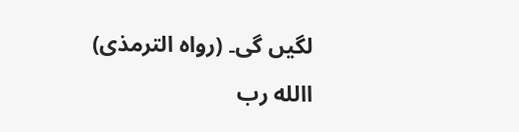لگیں گی۔ (رواہ الترمذی)
االله رب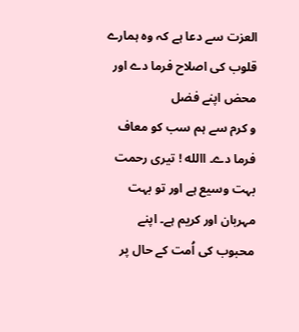العزت سے دعا ہے کہ وہ ہمارے قلوب کی اصلاح فرما دے اور محض اپنے فضل
و کرم سے ہم سب کو معاف فرما دے۔ االله ! تیری رحمت بہت وسیع ہے اور تو بہت
مہربان اور کریم ہے۔ اپنے محبوب کی اُمت کے حال پر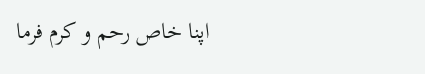اپنا خاص رحم و کرم فرما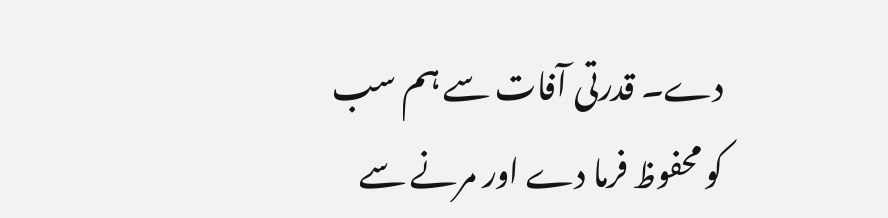دے۔ قدرتی آفات سے ہم سب کو محفوظ فرما دے اور مرنے سے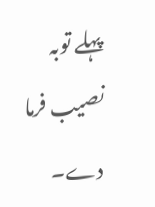پہلے توبہ نصیب فرما
دے۔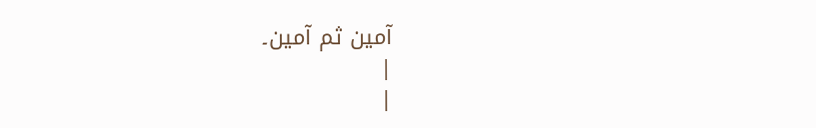آمین ثم آمین۔
|
|